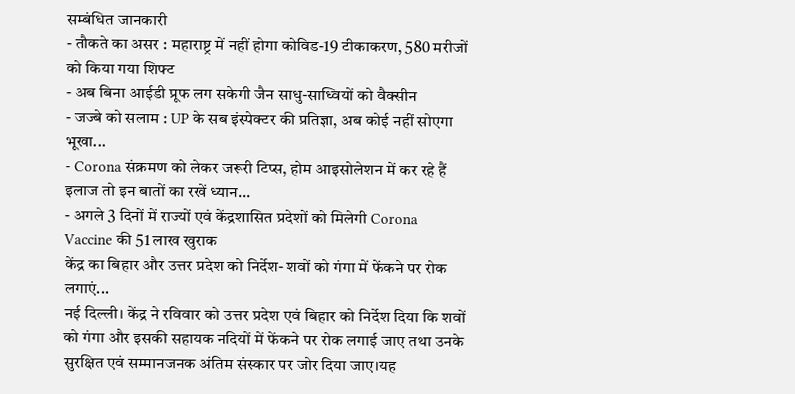सम्बंधित जानकारी
- तौकते का असर : महाराष्ट्र में नहीं होगा कोविड-19 टीकाकरण, 580 मरीजों को किया गया शिफ्ट
- अब बिना आईडी प्रूफ लग सकेगी जैन साधु-साध्वियों को वैक्सीन
- जज्बे को सलाम : UP के सब इंस्पेक्टर की प्रतिज्ञा, अब कोई नहीं सोएगा भूखा...
- Corona संक्रमण को लेकर जरूरी टिप्स, होम आइसोलेशन में कर रहे हैं इलाज तो इन बातों का रखें ध्यान...
- अगले 3 दिनों में राज्यों एवं केंद्रशासित प्रदेशों को मिलेगी Corona Vaccine की 51 लाख खुराक
केंद्र का बिहार और उत्तर प्रदेश को निर्देश- शवों को गंगा में फेंकने पर रोक लगाएं...
नई दिल्ली। केंद्र ने रविवार को उत्तर प्रदेश एवं बिहार को निर्देश दिया कि शवों को गंगा और इसकी सहायक नदियों में फेंकने पर रोक लगाई जाए तथा उनके सुरक्षित एवं सम्मानजनक अंतिम संस्कार पर जोर दिया जाए।यह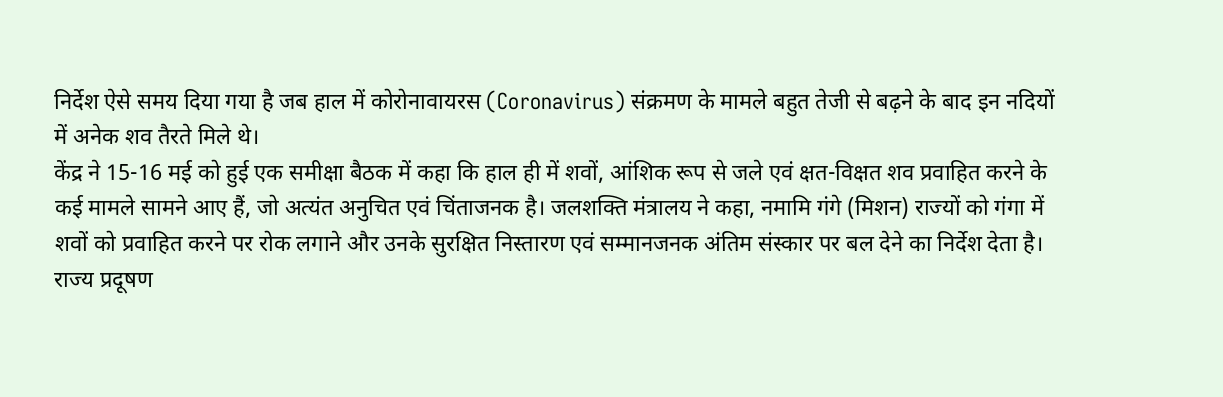निर्देश ऐसे समय दिया गया है जब हाल में कोरोनावायरस (Coronavirus) संक्रमण के मामले बहुत तेजी से बढ़ने के बाद इन नदियों में अनेक शव तैरते मिले थे।
केंद्र ने 15-16 मई को हुई एक समीक्षा बैठक में कहा कि हाल ही में शवों, आंशिक रूप से जले एवं क्षत-विक्षत शव प्रवाहित करने के कई मामले सामने आए हैं, जो अत्यंत अनुचित एवं चिंताजनक है। जलशक्ति मंत्रालय ने कहा, नमामि गंगे (मिशन) राज्यों को गंगा में शवों को प्रवाहित करने पर रोक लगाने और उनके सुरक्षित निस्तारण एवं सम्मानजनक अंतिम संस्कार पर बल देने का निर्देश देता है।
राज्य प्रदूषण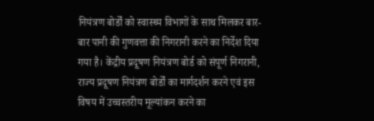नियंत्रण बोर्डों को स्वास्थ्य विभागों के साथ मिलकर बार-बार पानी की गुणवत्ता की निगरानी करने का निर्देश दिया गया है। केंद्रीय प्रदूषण नियंत्रण बोर्ड को संपूर्ण निगरानी, राज्य प्रदूषण नियंत्रण बोर्डों का मार्गदर्शन करने एवं इस विषय में उच्चस्तरीय मूल्यांकन करने का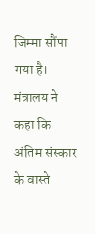जिम्मा सौंपा गया है।
मंत्रालय ने कहा कि अंतिम संस्कार के वास्ते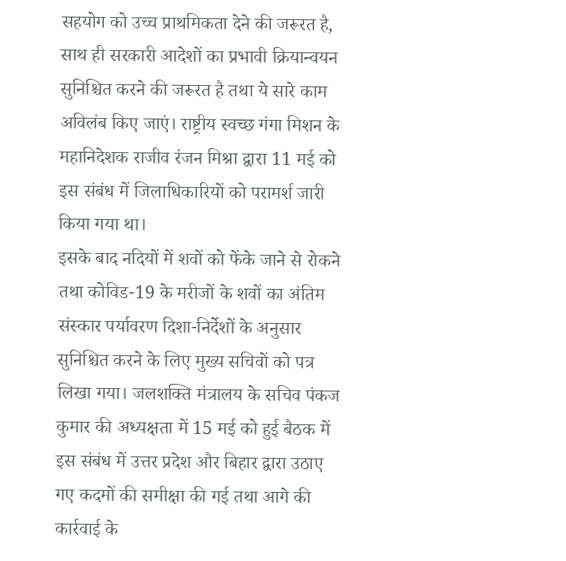सहयोग को उच्च प्राथमिकता देने की जरूरत है, साथ ही सरकारी आदेशों का प्रभावी क्रियान्वयन सुनिश्चित करने की जरूरत है तथा ये सारे काम अविलंब किए जाएं। राष्ट्रीय स्वच्छ गंगा मिशन के महानिदेशक राजीव रंजन मिश्रा द्वारा 11 मई को इस संबंध में जिलाधिकारियों को परामर्श जारी किया गया था।
इसके बाद नदियों में शवों को फेंके जाने से रोकने तथा कोविड-19 के मरीजों के शवों का अंतिम संस्कार पर्यावरण दिशा-निर्देशों के अनुसार सुनिश्चित करने के लिए मुख्य सचिवों को पत्र लिखा गया। जलशक्ति मंत्रालय के सचिव पंकज कुमार की अध्यक्षता में 15 मई को हुई बैठक में इस संबंध में उत्तर प्रदेश और बिहार द्वारा उठाए गए कदमों की समीक्षा की गई तथा आगे की कार्रवाई के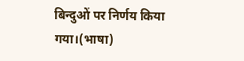बिन्दुओं पर निर्णय किया गया।(भाषा)